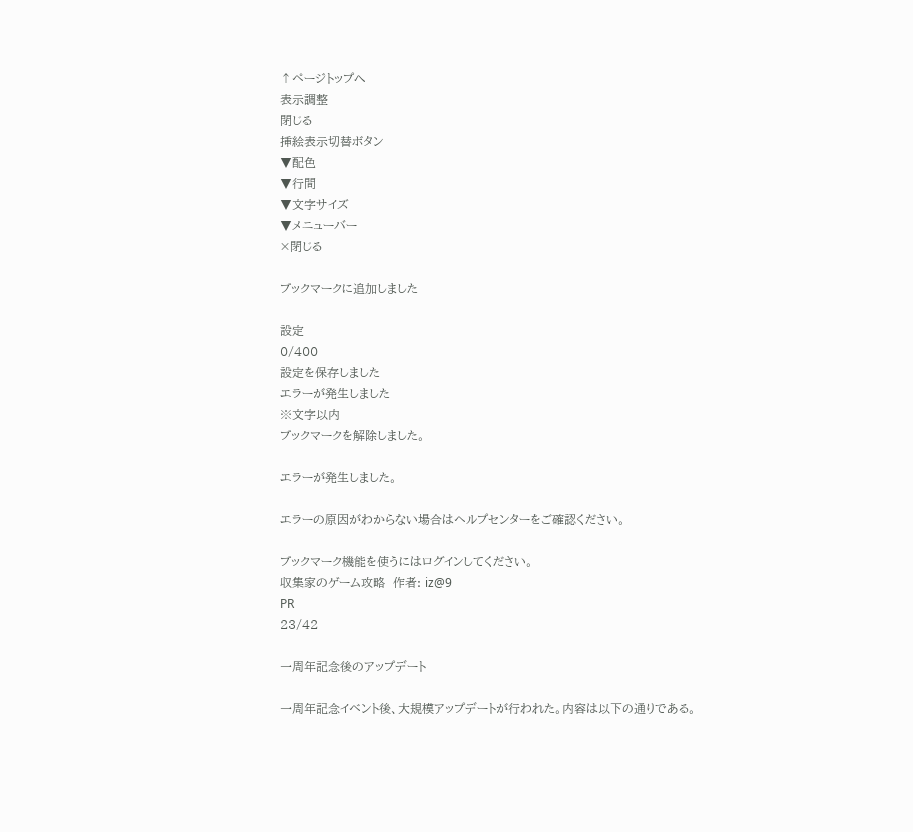↑ページトップへ
表示調整
閉じる
挿絵表示切替ボタン
▼配色
▼行間
▼文字サイズ
▼メニューバー
×閉じる

ブックマークに追加しました

設定
0/400
設定を保存しました
エラーが発生しました
※文字以内
ブックマークを解除しました。

エラーが発生しました。

エラーの原因がわからない場合はヘルプセンターをご確認ください。

ブックマーク機能を使うにはログインしてください。
収集家のゲーム攻略  作者: iz@9
PR
23/42

一周年記念後のアップデート

一周年記念イベント後、大規模アップデートが行われた。内容は以下の通りである。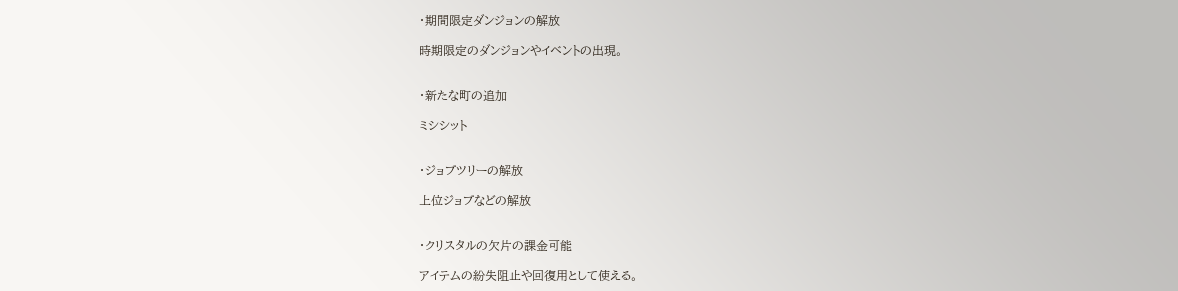・期間限定ダンジョンの解放

時期限定のダンジョンやイベントの出現。


・新たな町の追加

ミシシット


・ジョブツリーの解放

上位ジョブなどの解放


・クリスタルの欠片の課金可能

アイテムの紛失阻止や回復用として使える。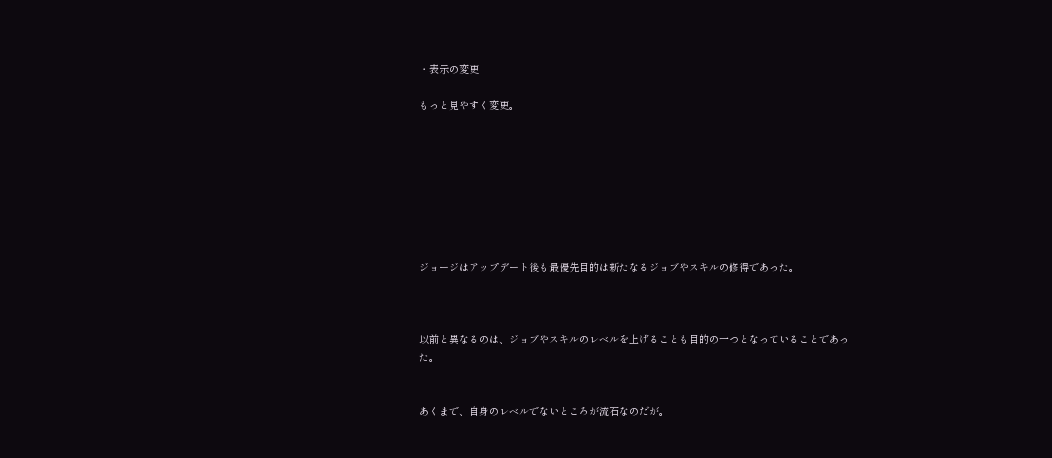・表示の変更

もっと見やすく変更。








ジョージはアップデート後も最優先目的は新たなるジョブやスキルの修得であった。



以前と異なるのは、ジョブやスキルのレベルを上げることも目的の一つとなっていることであった。


あくまで、自身のレベルでないところが流石なのだが。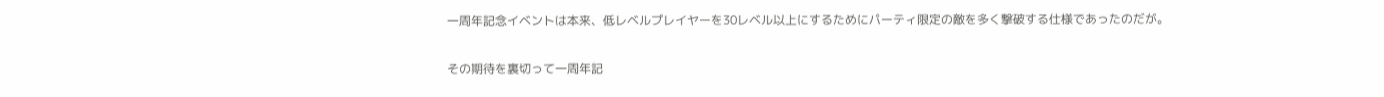一周年記念イベントは本来、低レベルプレイヤーを30レベル以上にするためにパーティ限定の敵を多く撃破する仕様であったのだが。


その期待を裏切って一周年記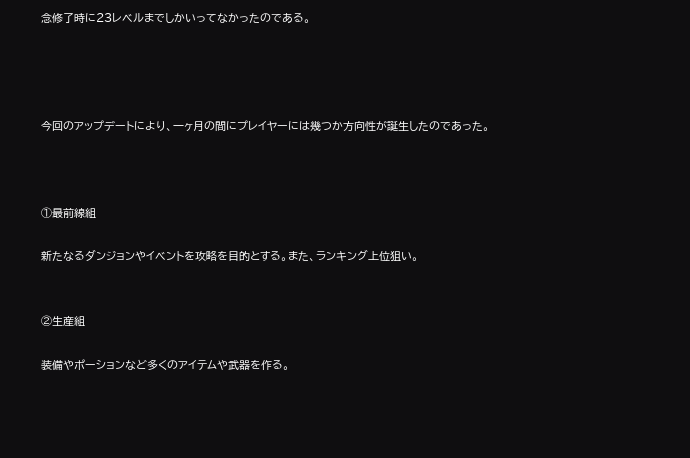念修了時に23レベルまでしかいってなかったのである。




今回のアップデートにより、一ヶ月の間にプレイヤーには幾つか方向性が誕生したのであった。



①最前線組

新たなるダンジョンやイベントを攻略を目的とする。また、ランキング上位狙い。


②生産組

装備やポーションなど多くのアイテムや武器を作る。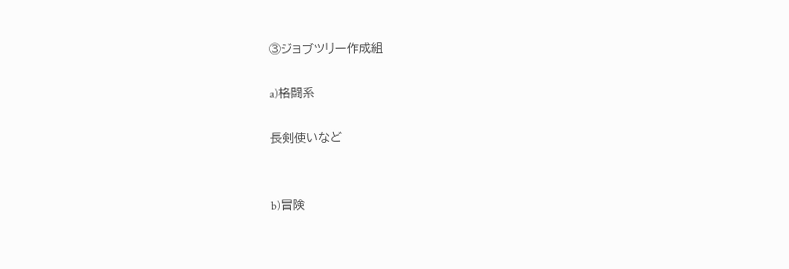③ジョブツリー作成組

a)格闘系

長剣使いなど


b)冒険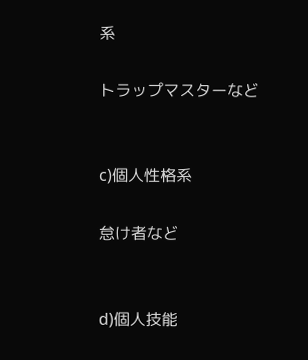系

トラップマスターなど


c)個人性格系

怠け者など


d)個人技能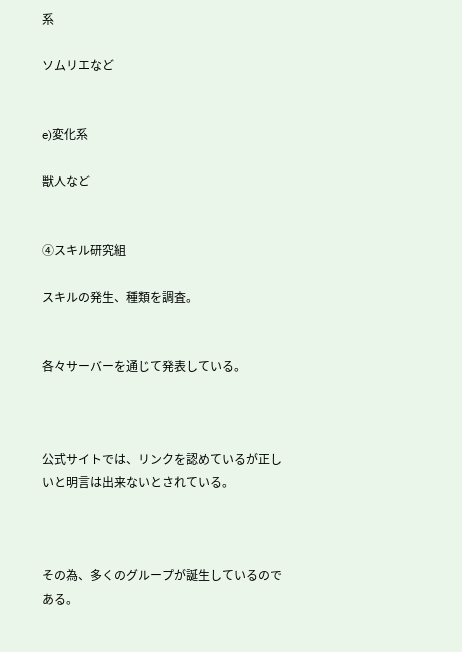系

ソムリエなど


e)変化系

獣人など


④スキル研究組

スキルの発生、種類を調査。


各々サーバーを通じて発表している。



公式サイトでは、リンクを認めているが正しいと明言は出来ないとされている。



その為、多くのグループが誕生しているのである。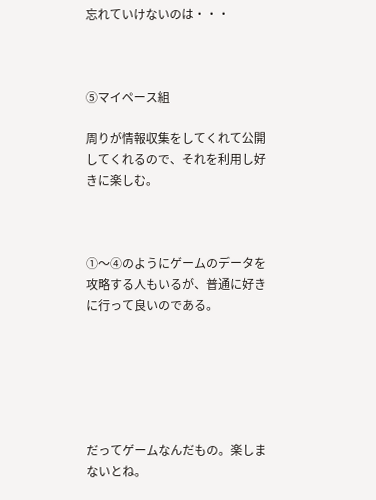忘れていけないのは・・・



⑤マイペース組

周りが情報収集をしてくれて公開してくれるので、それを利用し好きに楽しむ。



①〜④のようにゲームのデータを攻略する人もいるが、普通に好きに行って良いのである。






だってゲームなんだもの。楽しまないとね。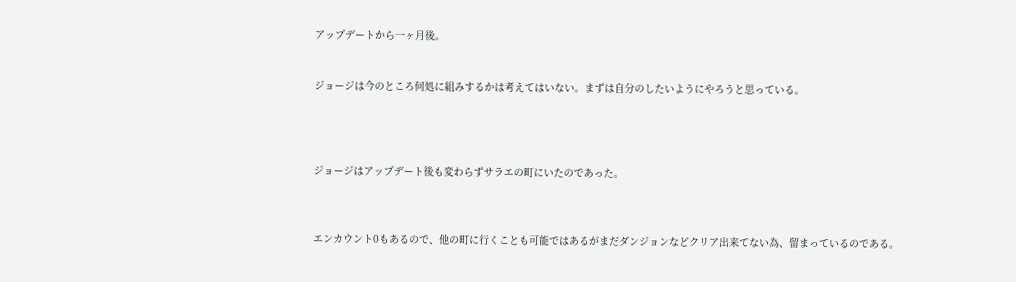アップデートから一ヶ月後。


ジョージは今のところ何処に組みするかは考えてはいない。まずは自分のしたいようにやろうと思っている。




ジョージはアップデート後も変わらずサラエの町にいたのであった。



エンカウント0もあるので、他の町に行くことも可能ではあるがまだダンジョンなどクリア出来てない為、留まっているのである。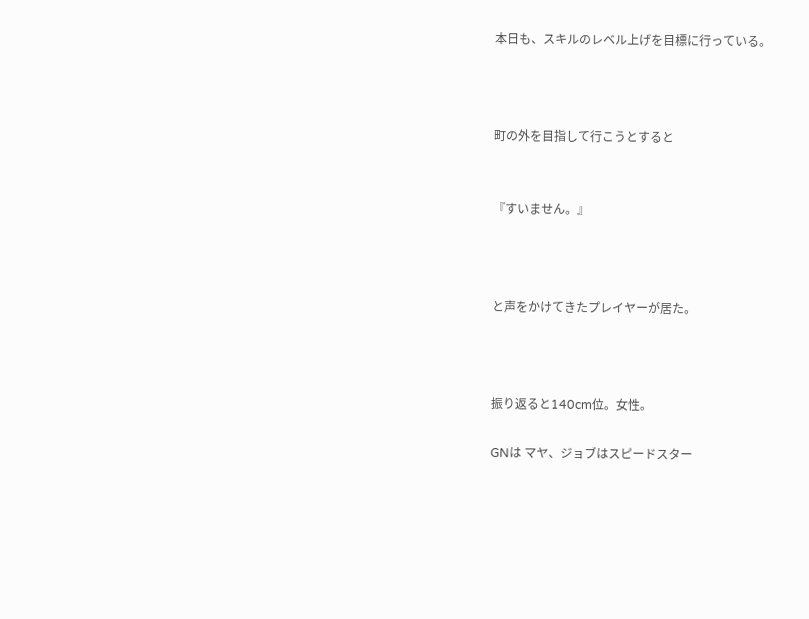本日も、スキルのレベル上げを目標に行っている。



町の外を目指して行こうとすると


『すいません。』



と声をかけてきたプレイヤーが居た。



振り返ると140cm位。女性。

GNは マヤ、ジョブはスピードスター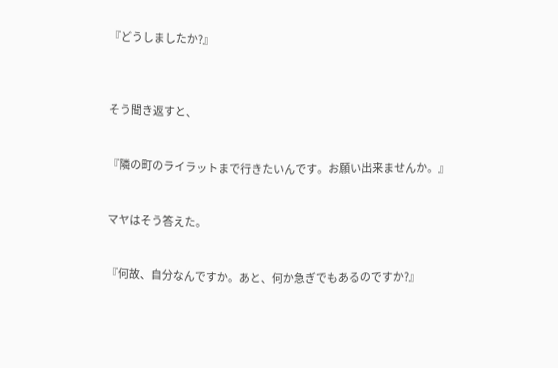『どうしましたか?』



そう聞き返すと、


『隣の町のライラットまで行きたいんです。お願い出来ませんか。』


マヤはそう答えた。


『何故、自分なんですか。あと、何か急ぎでもあるのですか?』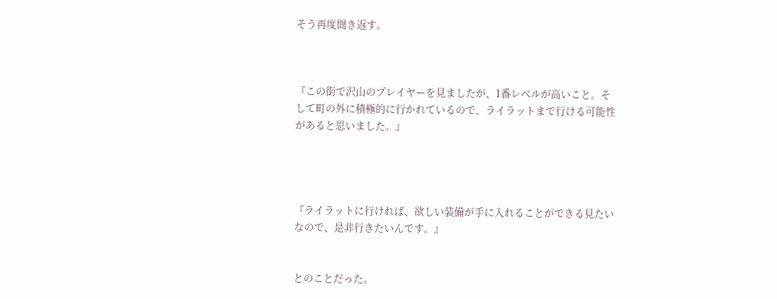そう再度聞き返す。



『この街で沢山のプレイヤーを見ましたが、1番レベルが高いこと。そして町の外に積極的に行かれているので、ライラットまで行ける可能性があると思いました。』




『ライラットに行ければ、欲しい装備が手に入れることができる見たいなので、是非行きたいんです。』


とのことだった。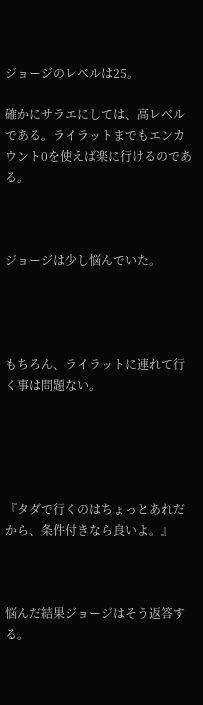ジョージのレベルは25。

確かにサラエにしては、高レベルである。ライラットまでもエンカウント0を使えば楽に行けるのである。



ジョージは少し悩んでいた。




もちろん、ライラットに連れて行く事は問題ない。





『タダで行くのはちょっとあれだから、条件付きなら良いよ。』



悩んだ結果ジョージはそう返答する。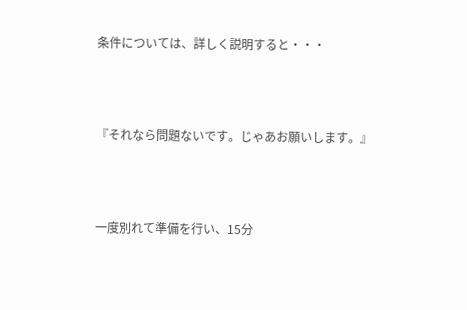条件については、詳しく説明すると・・・



『それなら問題ないです。じゃあお願いします。』



一度別れて準備を行い、15分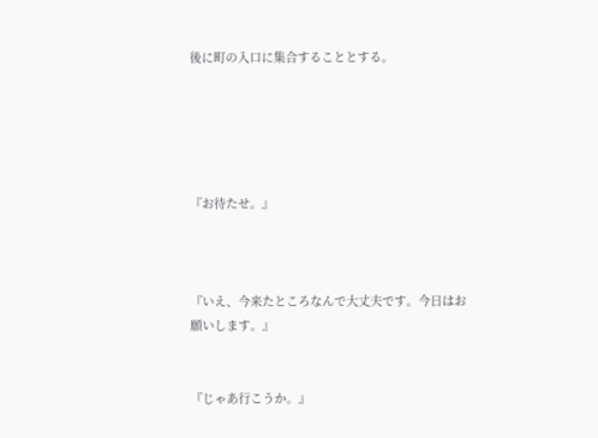後に町の入口に集合することとする。





『お待たせ。』



『いえ、今来たところなんで大丈夫です。今日はお願いします。』


『じゃあ行こうか。』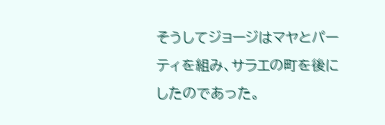そうしてジョージはマヤとパーティを組み、サラエの町を後にしたのであった。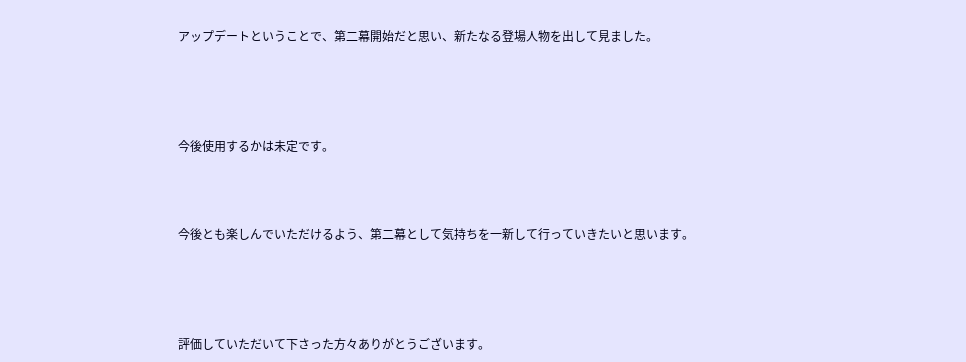アップデートということで、第二幕開始だと思い、新たなる登場人物を出して見ました。




今後使用するかは未定です。



今後とも楽しんでいただけるよう、第二幕として気持ちを一新して行っていきたいと思います。




評価していただいて下さった方々ありがとうございます。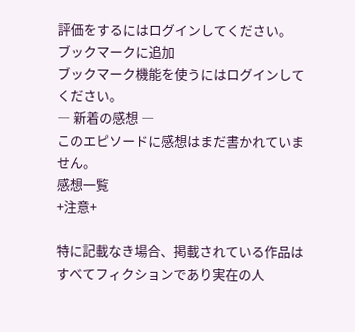評価をするにはログインしてください。
ブックマークに追加
ブックマーク機能を使うにはログインしてください。
― 新着の感想 ―
このエピソードに感想はまだ書かれていません。
感想一覧
+注意+

特に記載なき場合、掲載されている作品はすべてフィクションであり実在の人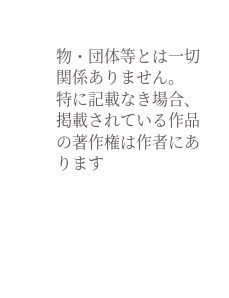物・団体等とは一切関係ありません。
特に記載なき場合、掲載されている作品の著作権は作者にあります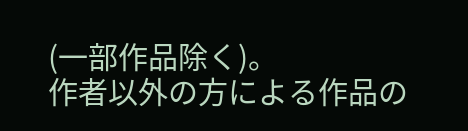(一部作品除く)。
作者以外の方による作品の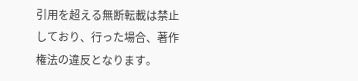引用を超える無断転載は禁止しており、行った場合、著作権法の違反となります。